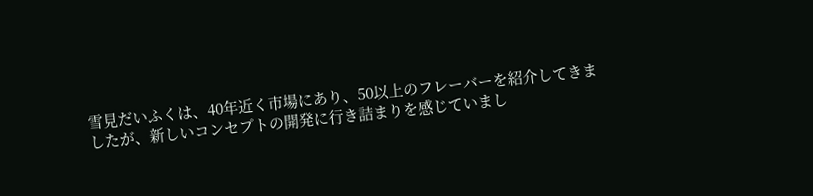雪見だいふくは、40年近く市場にあり、50以上のフレーバーを紹介してきましたが、新しいコンセプトの開発に行き詰まりを感じていまし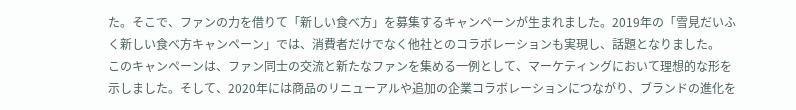た。そこで、ファンの力を借りて「新しい食べ方」を募集するキャンペーンが生まれました。2019年の「雪見だいふく新しい食べ方キャンペーン」では、消費者だけでなく他社とのコラボレーションも実現し、話題となりました。
このキャンペーンは、ファン同士の交流と新たなファンを集める一例として、マーケティングにおいて理想的な形を示しました。そして、2020年には商品のリニューアルや追加の企業コラボレーションにつながり、ブランドの進化を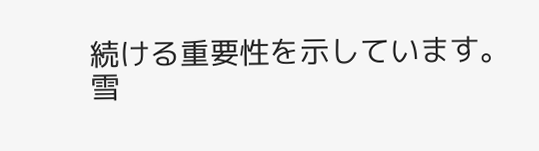続ける重要性を示しています。
雪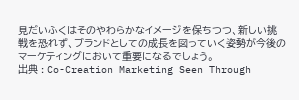見だいふくはそのやわらかなイメージを保ちつつ、新しい挑戦を恐れず、ブランドとしての成長を図っていく姿勢が今後のマーケティングにおいて重要になるでしょう。
出典 : Co-Creation Marketing Seen Through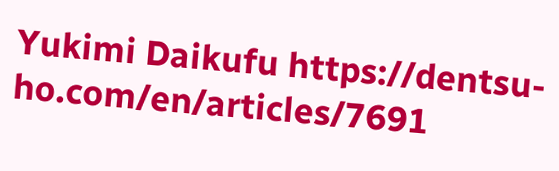Yukimi Daikufu https://dentsu-ho.com/en/articles/7691